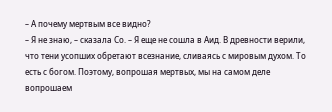– А почему мертвым все видно?
– Я не знаю, – сказала Со. – Я еще не сошла в Аид. В древности верили, что тени усопших обретают всезнание, сливаясь с мировым духом. То есть с богом. Поэтому, вопрошая мертвых, мы на самом деле вопрошаем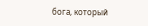бога, который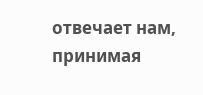отвечает нам, принимая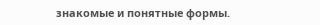знакомые и понятные формы.